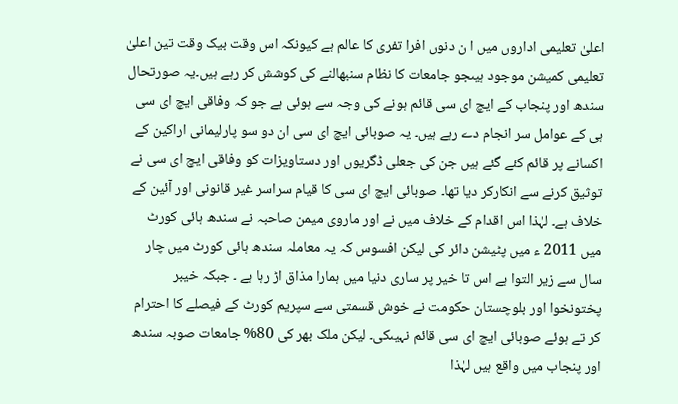اعلیٰ تعلیمی اداروں میں ا ن دنوں افرا تفری کا عالم ہے کیونکہ اس وقت بیک وقت تین اعلیٰ تعلیمی کمیشن موجود ہیںجو جامعات کا نظام سنبھالنے کی کوشش کر رہے ہیں۔یہ صورتحال سندھ اور پنجاب کے ایچ ای سی قائم ہونے کی وجہ سے ہوئی ہے جو کہ وفاقی ایچ ای سی ہی کے عوامل سر انجام دے رہے ہیں۔ یہ صوبائی ایچ ای سی ان دو سو پارلیمانی اراکین کے اکسانے پر قائم کئے گئے ہیں جن کی جعلی ڈگریوں اور دستاویزات کو وفاقی ایچ ای سی نے توثیق کرنے سے انکارکر دیا تھا۔ صوبائی ایچ ای سی کا قیام سراسر غیر قانونی اور آئین کے خلاف ہے۔ لہٰذا اس اقدام کے خلاف میں نے اور ماروی میمن صاحبہ نے سندھ ہائی کورٹ میں 2011 ء میں پٹیشن دائر کی لیکن افسوس کہ یہ معاملہ سندھ ہائی کورٹ میں چار سال سے زیر التوا ہے اس تا خیر پر ساری دنیا میں ہمارا مذاق اڑ رہا ہے ۔ جبکہ خیبر پختونخوا اور بلوچستان حکومت نے خوش قسمتی سے سپریم کورٹ کے فیصلے کا احترام کر تے ہوئے صوبائی ایچ ای سی قائم نہیںکی۔ لیکن ملک بھر کی 80% جامعات صوبہ سندھ اور پنجاب میں واقع ہیں لہٰذا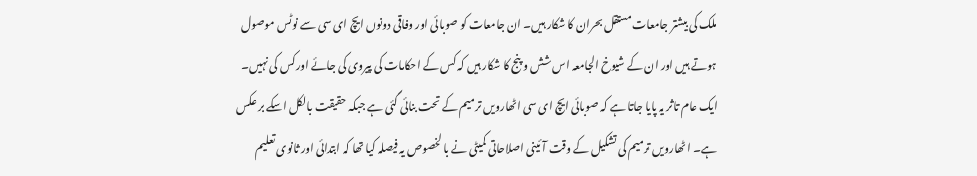ملک کی بیشتر جامعات مستقل بحران کا شکار ہیں۔ ان جامعات کو صوبائی اور وفاقی دونوں ایچ ای سی سے نوٹس موصول ہوتے ہیں اور ان کے شیوخ الجامعہ اس شش و پنج کا شکار ہیں کہ کس کے احکامات کی پیروی کی جائے اورکس کی نہیں۔
ایک عام تاثر یہ پایا جاتا ہے کہ صوبائی ایچ ای سی اٹھارویں ترمیم کے تحت بنائی گئی ہے جبکہ حقیقت بالکل اسکے بر عکس ہے۔ ا ٹھارویں ترمیم کی تشکیل کے وقت آئینی اصلاحاتی کمیٹی نے با لخصوص یہ فیصلہ کیا تھا کہ ابتدائی اور ثانوی تعلیم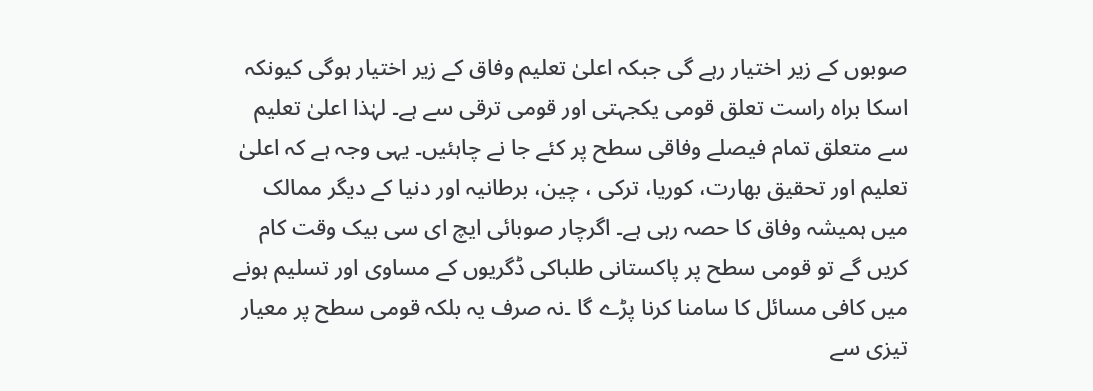صوبوں کے زیر اختیار رہے گی جبکہ اعلیٰ تعلیم وفاق کے زیر اختیار ہوگی کیونکہ اسکا براہ راست تعلق قومی یکجہتی اور قومی ترقی سے ہے۔ لہٰذا اعلیٰ تعلیم سے متعلق تمام فیصلے وفاقی سطح پر کئے جا نے چاہئیں۔ یہی وجہ ہے کہ اعلیٰ تعلیم اور تحقیق بھارت، کوریا، ترکی ، چین، برطانیہ اور دنیا کے دیگر ممالک میں ہمیشہ وفاق کا حصہ رہی ہے۔ اگرچار صوبائی ایچ ای سی بیک وقت کام کریں گے تو قومی سطح پر پاکستانی طلباکی ڈگریوں کے مساوی اور تسلیم ہونے میں کافی مسائل کا سامنا کرنا پڑے گا ۔نہ صرف یہ بلکہ قومی سطح پر معیار تیزی سے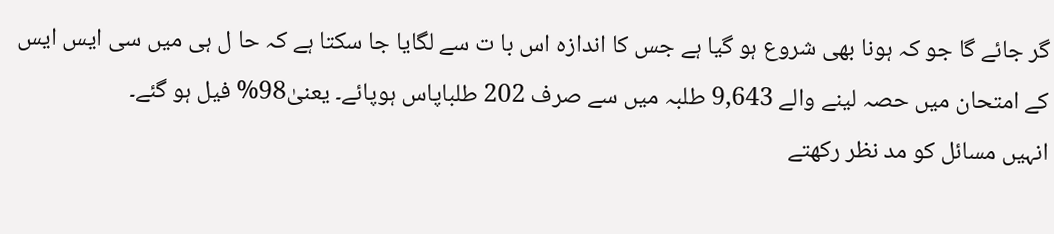گر جائے گا جو کہ ہونا بھی شروع ہو گیا ہے جس کا اندازہ اس با ت سے لگایا جا سکتا ہے کہ حا ل ہی میں سی ایس ایس کے امتحان میں حصہ لینے والے 9,643 طلبہ میں سے صرف 202 طلباپاس ہوپائے۔ یعنیٰ98% فیل ہو گئے۔
انہیں مسائل کو مد نظر رکھتے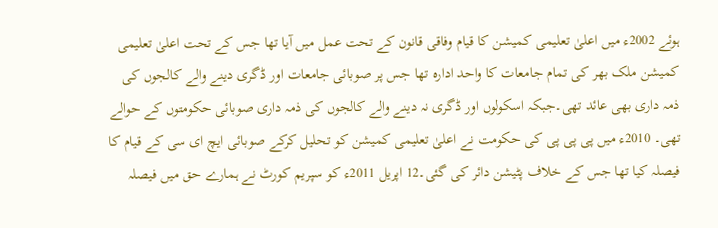ہوئے 2002ء میں اعلیٰ تعلیمی کمیشن کا قیام وفاقی قانون کے تحت عمل میں آیا تھا جس کے تحت اعلیٰ تعلیمی کمیشن ملک بھر کی تمام جامعات کا واحد ادارہ تھا جس پر صوبائی جامعات اور ڈگری دینے والے کالجوں کی ذمہ داری بھی عائد تھی۔جبکہ اسکولوں اور ڈگری نہ دینے والے کالجوں کی ذمہ داری صوبائی حکومتوں کے حوالے تھی۔ 2010ء میں پی پی پی کی حکومت نے اعلیٰ تعلیمی کمیشن کو تحلیل کرکے صوبائی ایچ ای سی کے قیام کا فیصلہ کیا تھا جس کے خلاف پٹیشن دائر کی گئی۔12 اپریل 2011ء کو سپریم کورٹ نے ہمارے حق میں فیصلہ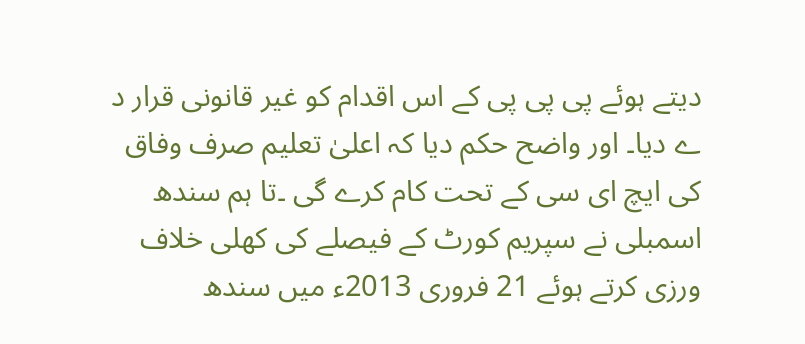دیتے ہوئے پی پی پی کے اس اقدام کو غیر قانونی قرار د ے دیا۔ اور واضح حکم دیا کہ اعلیٰ تعلیم صرف وفاق کی ایچ ای سی کے تحت کام کرے گی ۔تا ہم سندھ اسمبلی نے سپریم کورٹ کے فیصلے کی کھلی خلاف ورزی کرتے ہوئے 21 فروری 2013ء میں سندھ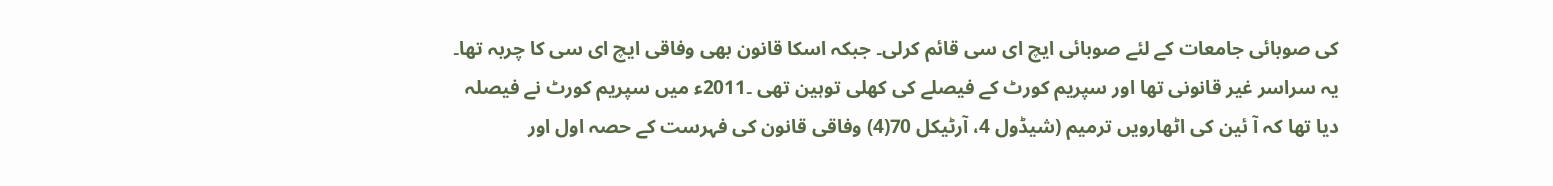کی صوبائی جامعات کے لئے صوبائی ایچ ای سی قائم کرلی۔ جبکہ اسکا قانون بھی وفاقی ایچ ای سی کا چربہ تھا۔ یہ سراسر غیر قانونی تھا اور سپریم کورٹ کے فیصلے کی کھلی توہین تھی ۔2011ء میں سپریم کورٹ نے فیصلہ دیا تھا کہ آ ئین کی اٹھارویں ترمیم (شیڈول 4، آرٹیکل 70(4) وفاقی قانون کی فہرست کے حصہ اول اور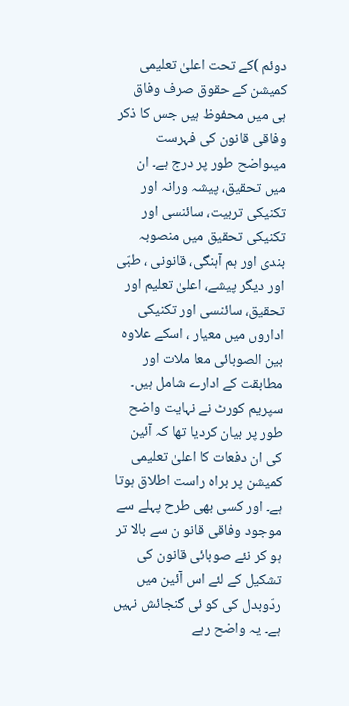دوئم )کے تحت اعلیٰ تعلیمی کمیشن کے حقوق صرف وفاق ہی میں محفوظ ہیں جس کا ذکر وفاقی قانون کی فہرست میںواضح طور پر درج ہے۔ ان میں تحقیق، پیشہ ورانہ اور تکنیکی تربیت، سائنسی اور تکنیکی تحقیق میں منصوبہ بندی اور ہم آہنگی، قانونی ، طبّی اور دیگر پیشے، اعلیٰ تعلیم اور تحقیق، سائنسی اور تکنیکی اداروں میں معیار ، اسکے علاوہ بین الصوبائی معا ملات اور مطابقت کے ادارے شامل ہیں۔ سپریم کورٹ نے نہایت واضح طور پر بیان کردیا تھا کہ آئین کی ان دفعات کا اعلیٰ تعلیمی کمیشن پر براہ راست اطلاق ہوتا ہے۔ اور کسی بھی طرح پہلے سے موجود وفاقی قانو ن سے بالا تر ہو کر نئے صوبائی قانون کی تشکیل کے لئے اس آئین میں ردّوبدل کی کو ئی گنجائش نہیں ہے۔ یہ واضح رہے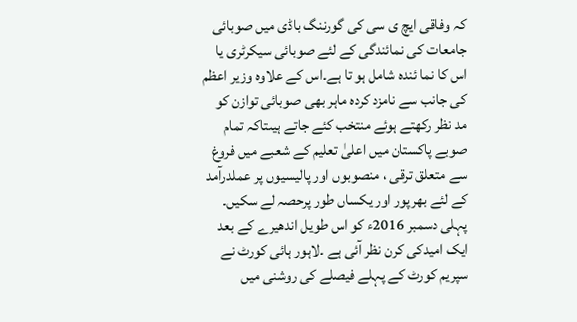کہ وفاقی ایچ ی سی کی گورننگ باڈی میں صوبائی جامعات کی نمائندگی کے لئے صوبائی سیکرٹری یا اس کا نما ئندہ شامل ہو تا ہے۔اس کے علاوہ وزیر اعظم کی جانب سے نامزد کردہ ماہر بھی صوبائی توازن کو مد نظر رکھتے ہوئے منتخب کئے جاتے ہیںتاکہ تمام صوبے پاکستان میں اعلیٰ تعلیم کے شعبے میں فروغ سے متعلق ترقی ، منصوبوں اور پالیسیوں پر عملدرآمد کے لئے بھرپور اور یکساں طور پرحصہ لے سکیں۔
پہلی دسمبر 2016ء کو اس طویل اندھیرے کے بعد ایک امیدکی کرن نظر آئی ہے ۔لاہور ہائی کورٹ نے سپریم کورٹ کے پہلے فیصلے کی روشنی میں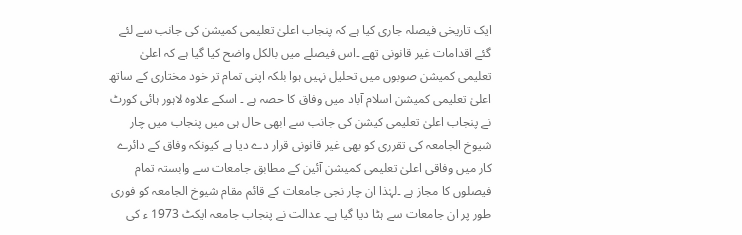ایک تاریخی فیصلہ جاری کیا ہے کہ پنجاب اعلیٰ تعلیمی کمیشن کی جانب سے لئے گئے اقدامات غیر قانونی تھے ۔اس فیصلے میں بالکل واضح کیا گیا ہے کہ اعلیٰ تعلیمی کمیشن صوبوں میں تحلیل نہیں ہوا بلکہ اپنی تمام تر خود مختاری کے ساتھ اعلیٰ تعلیمی کمیشن اسلام آباد میں وفاق کا حصہ ہے ۔ اسکے علاوہ لاہور ہائی کورٹ نے پنجاب اعلیٰ تعلیمی کیشن کی جانب سے ابھی حال ہی میں پنجاب میں چار شیوخ الجامعہ کی تقرری کو بھی غیر قانونی قرار دے دیا ہے کیونکہ وفاق کے دائرے کار میں وفاقی اعلیٰ تعلیمی کمیشن آئین کے مطابق جامعات سے وابستہ تمام فیصلوں کا مجاز ہے ۔لہٰذا ان چار نجی جامعات کے قائم مقام شیوخ الجامعہ کو فوری طور پر ان جامعات سے ہٹا دیا گیا ہے۔ عدالت نے پنجاب جامعہ ایکٹ 1973 ء کی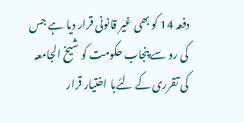دفعہ 14 کو بھی غیر قانونی قرار دیا ہے جس کی رو سے پنجاب حکومت کو شیخ الجامعہ کی تقرری کے لئےبا اختیار قرار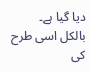دیا گیا ہے۔
بالکل اسی طرح کی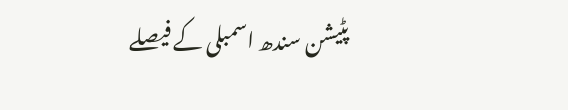پٹیشن سندھ اسمبلی کے فیصلے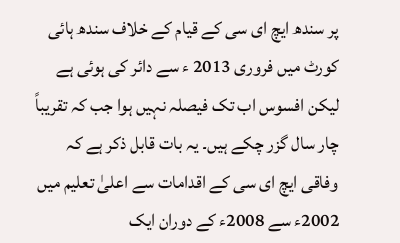پر سندھ ایچ ای سی کے قیام کے خلاف سندھ ہائی کورٹ میں فروری 2013 ء سے دائر کی ہوئی ہے لیکن افسوس اب تک فیصلہ نہیں ہوا جب کہ تقریباً چار سال گزر چکے ہیں۔ یہ بات قابل ذکر ہے کہ وفاقی ایچ ای سی کے اقدامات سے اعلیٰ تعلیم میں 2002ء سے 2008ء کے دوران ایک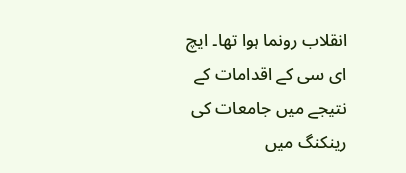انقلاب رونما ہوا تھا۔ ایچ ای سی کے اقدامات کے نتیجے میں جامعات کی رینکنگ میں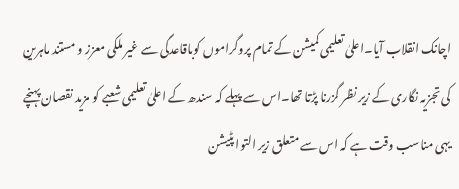اچانک انقلاب آیا۔اعلیٰ تعلیمی کمیشن کے تمام پروگراموں کوباقاعدگی سے غیر ملکی معزز و مستند ماہرین کی تجزیہ نگاری کے زیر نظر گزرنا پڑتا تھا۔اس سے پہلے کہ سندھ کے اعلیٰ تعلیمی شعبے کو مزید نقصان پہنچے یہی مناسب وقت ہے کہ اس سے متعلق زیر التوا پٹیشن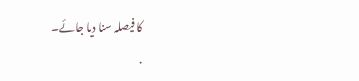کا فیصلہ سنا دیا جائے۔
.